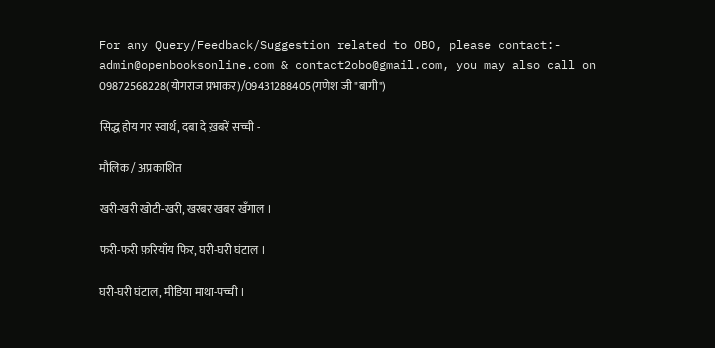For any Query/Feedback/Suggestion related to OBO, please contact:- admin@openbooksonline.com & contact2obo@gmail.com, you may also call on 09872568228(योगराज प्रभाकर)/09431288405(गणेश जी "बागी")

सिद्ध होय गर स्वार्थ, दबा दे ख़बरें सच्ची -

मौलिक / अप्रकाशित

खरी-खरी खोटी-खरी, खरबर खबर खँगाल ।

फरी-फरी फ़रियाँय फिर, घरी-घरी घंटाल ।

घरी-घरी घंटाल, मीडिया माथा-पच्ची ।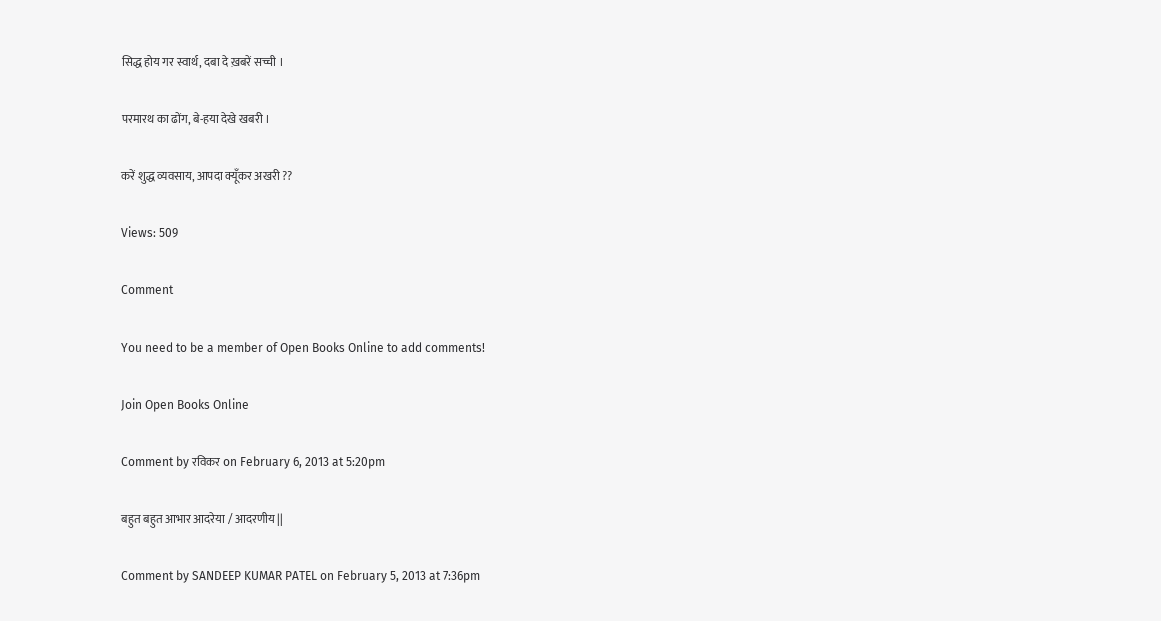सिद्ध होय गर स्वार्थ, दबा दे ख़बरें सच्ची ।

परमारथ का ढोंग, बे-हया देखे खबरी ।

करें शुद्ध व्यवसाय, आपदा क्यूँकर अखरी ??

Views: 509

Comment

You need to be a member of Open Books Online to add comments!

Join Open Books Online

Comment by रविकर on February 6, 2013 at 5:20pm

बहुत बहुत आभार आदरेया / आदरणीय ||

Comment by SANDEEP KUMAR PATEL on February 5, 2013 at 7:36pm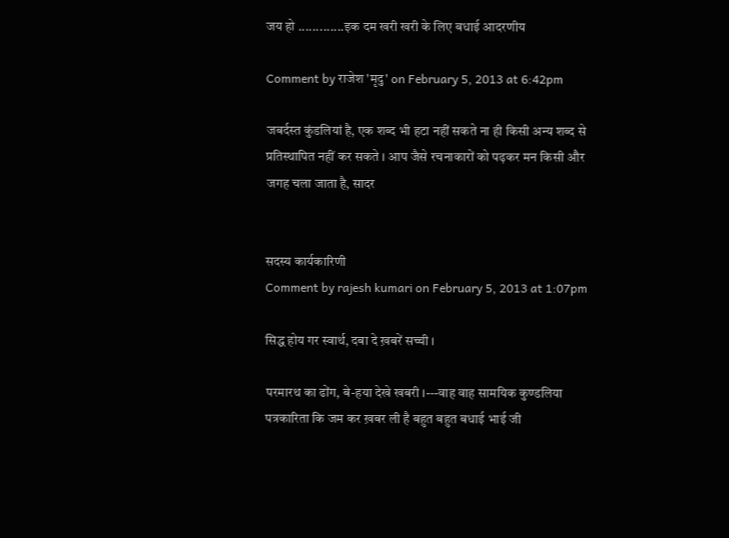जय हो .............इक दम खरी खरी के लिए बधाई आदरणीय

Comment by राजेश 'मृदु' on February 5, 2013 at 6:42pm

जबर्दस्‍त कुंडलियां है, एक शब्‍द भी हटा नहीं सकते ना ही किसी अन्‍य शब्‍द से प्रतिस्‍थापित नहीं कर सकते । आप जैसे रचनाकारों को पढ़कर मन किसी और जगह चला जाता है, सादर


सदस्य कार्यकारिणी
Comment by rajesh kumari on February 5, 2013 at 1:07pm

सिद्ध होय गर स्वार्थ, दबा दे ख़बरें सच्ची ।

परमारथ का ढोंग, बे-हया देखे खबरी ।---वाह वाह सामयिक कुण्डलिया  पत्रकारिता कि जम कर ख़बर ली है बहुत बहुत बधाई भाई जी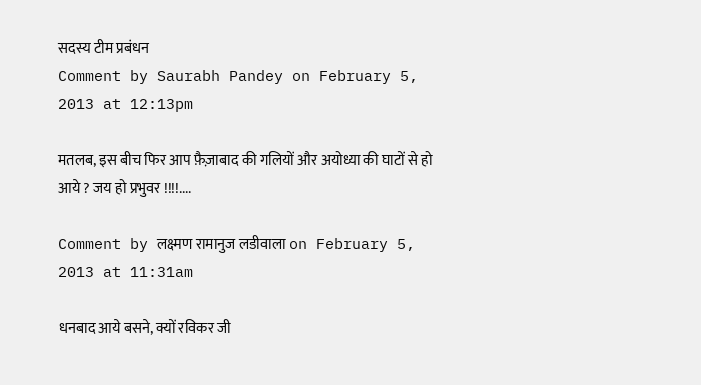सदस्य टीम प्रबंधन
Comment by Saurabh Pandey on February 5, 2013 at 12:13pm

मतलब, इस बीच फिर आप फ़ैज़ाबाद की गलियों और अयोध्या की घाटों से हो आये ? जय हो प्रभुवर !!!!....

Comment by लक्ष्मण रामानुज लडीवाला on February 5, 2013 at 11:31am

धनबाद आये बसने, क्यों रविकर जी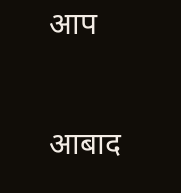आप

आबाद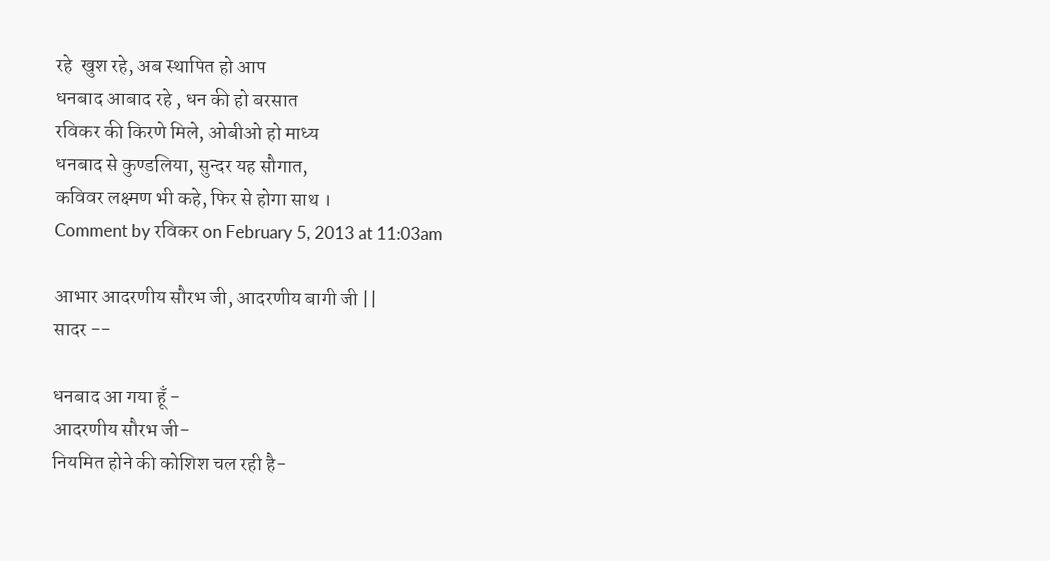रहे  खुश रहे, अब स्थापित हो आप
धनबाद आबाद रहे , धन की हो बरसात
रविकर की किरणे मिले, ओबीओ हो माध्य
धनबाद से कुण्डलिया, सुन्दर यह सौगात,
कविवर लक्ष्मण भी कहे, फिर से होगा साथ ।
Comment by रविकर on February 5, 2013 at 11:03am

आभार आदरणीय सौरभ जी, आदरणीय बागी जी ||
सादर --

धनबाद आ गया हूँ -
आदरणीय सौरभ जी-
नियमित होने की कोशिश चल रही है-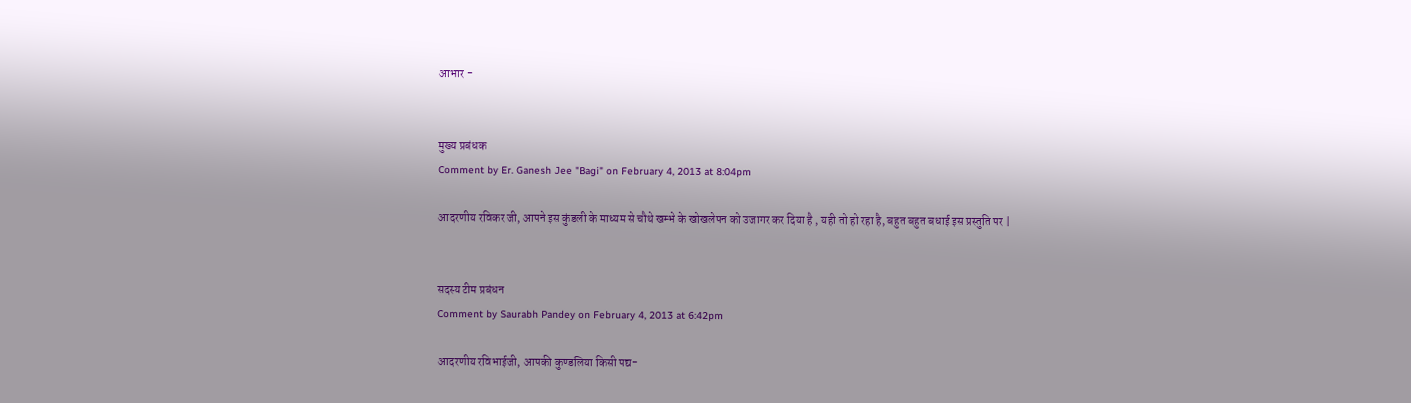आभार -


मुख्य प्रबंधक
Comment by Er. Ganesh Jee "Bagi" on February 4, 2013 at 8:04pm

आदरणीय रविकर जी, आपने इस कुंडली के माध्यम से चौथे खम्भे के खोखलेपन को उजागर कर दिया है , यही तो हो रहा है, बहुत बहुत बधाई इस प्रस्तुति पर |


सदस्य टीम प्रबंधन
Comment by Saurabh Pandey on February 4, 2013 at 6:42pm

आदरणीय रविभाईजी, आपकी कुण्डलिया किसी पद्य-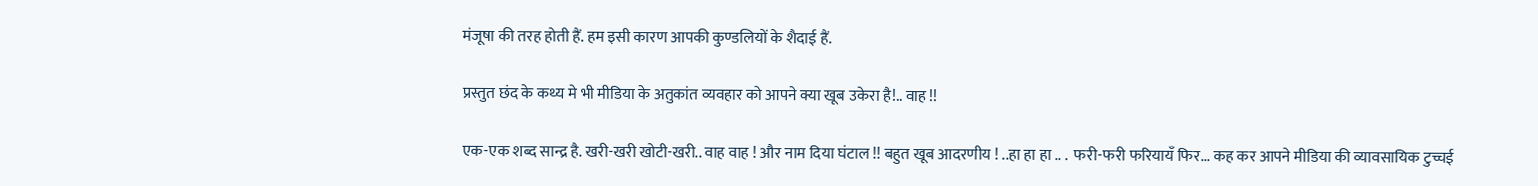मंजूषा की तरह होती हैं. हम इसी कारण आपकी कुण्डलियों के शैदाई हैं.

प्रस्तुत छंद के कथ्य मे भी मीडिया के अतुकांत व्यवहार को आपने क्या खूब उकेरा है!.. वाह !!

एक-एक शब्द सान्द्र है. खरी-खरी खोटी-खरी.. वाह वाह ! और नाम दिया घंटाल !! बहुत खूब आदरणीय ! ..हा हा हा .. .  फरी-फरी फरियायँ फिर... कह कर आपने मीडिया की व्यावसायिक टुच्चई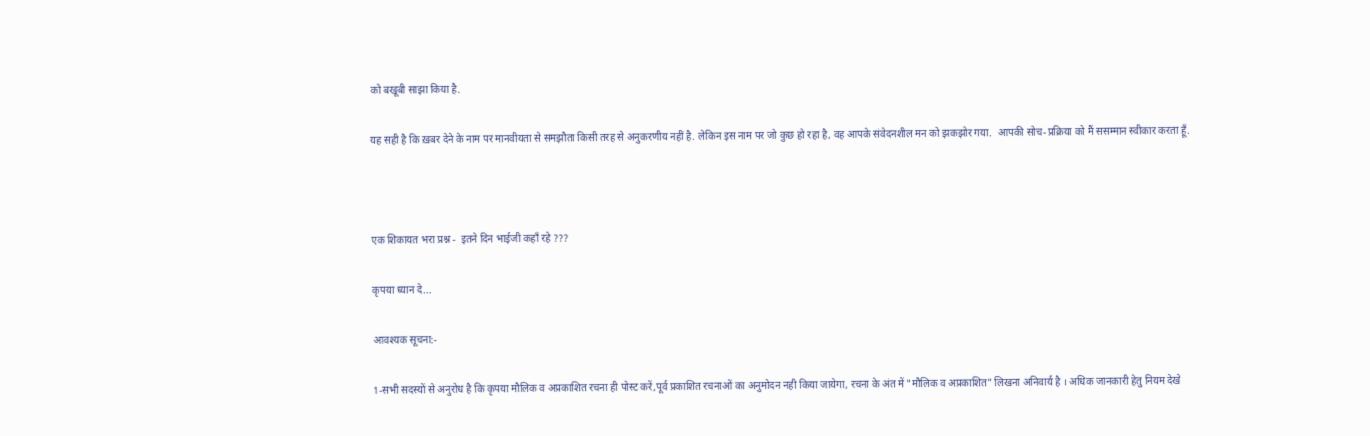को बखूबी साझा किया है.

यह सही है कि ख़बर देने के नाम पर मानवीयता से समझौता किसी तरह से अनुकरणीय नहीं है. लेकिन इस नाम पर जो कुछ हो रहा है, वह आपके संवेदनशील मन को झकझोर गया.  आपकी सोच-प्रक्रिया को मैं ससम्मान स्वीकार करता हूँ.



एक शिकायत भरा प्रश्न -  इतने दिन भाईजी कहाँ रहे ???

कृपया ध्यान दे...

आवश्यक सूचना:-

1-सभी सदस्यों से अनुरोध है कि कृपया मौलिक व अप्रकाशित रचना ही पोस्ट करें,पूर्व प्रकाशित रचनाओं का अनुमोदन नही किया जायेगा, रचना के अंत में "मौलिक व अप्रकाशित" लिखना अनिवार्य है । अधिक जानकारी हेतु नियम देखे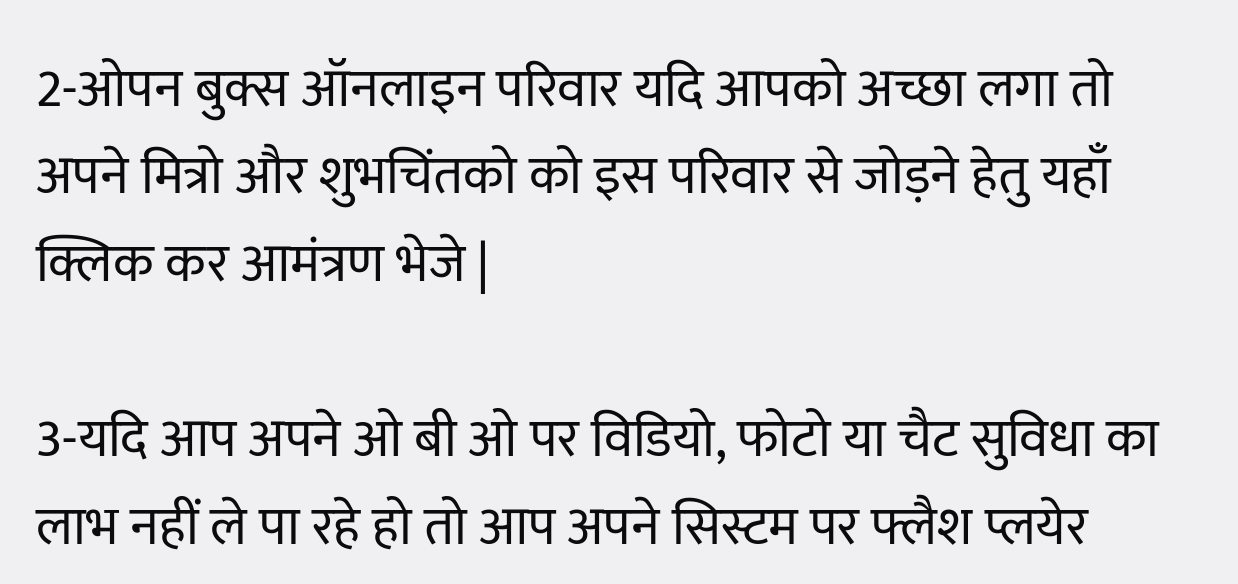2-ओपन बुक्स ऑनलाइन परिवार यदि आपको अच्छा लगा तो अपने मित्रो और शुभचिंतको को इस परिवार से जोड़ने हेतु यहाँ क्लिक कर आमंत्रण भेजे |

3-यदि आप अपने ओ बी ओ पर विडियो, फोटो या चैट सुविधा का लाभ नहीं ले पा रहे हो तो आप अपने सिस्टम पर फ्लैश प्लयेर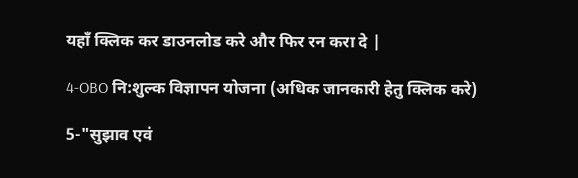यहाँ क्लिक कर डाउनलोड करे और फिर रन करा दे |

4-OBO नि:शुल्क विज्ञापन योजना (अधिक जानकारी हेतु क्लिक करे)

5-"सुझाव एवं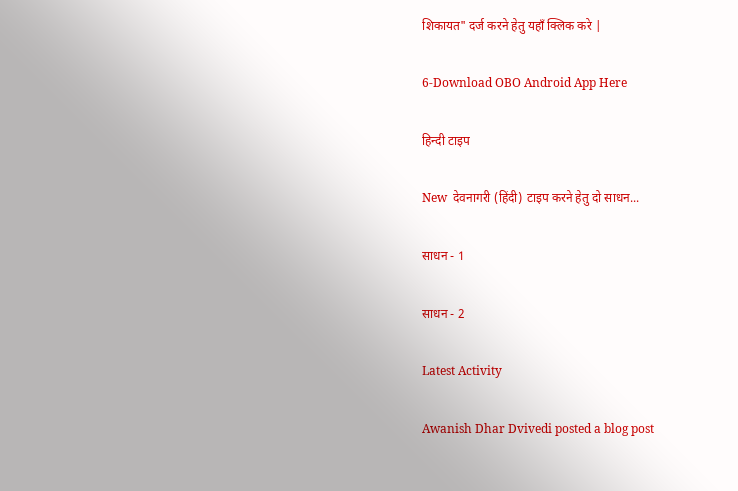शिकायत" दर्ज करने हेतु यहाँ क्लिक करे |

6-Download OBO Android App Here

हिन्दी टाइप

New  देवनागरी (हिंदी) टाइप करने हेतु दो साधन...

साधन - 1

साधन - 2

Latest Activity

Awanish Dhar Dvivedi posted a blog post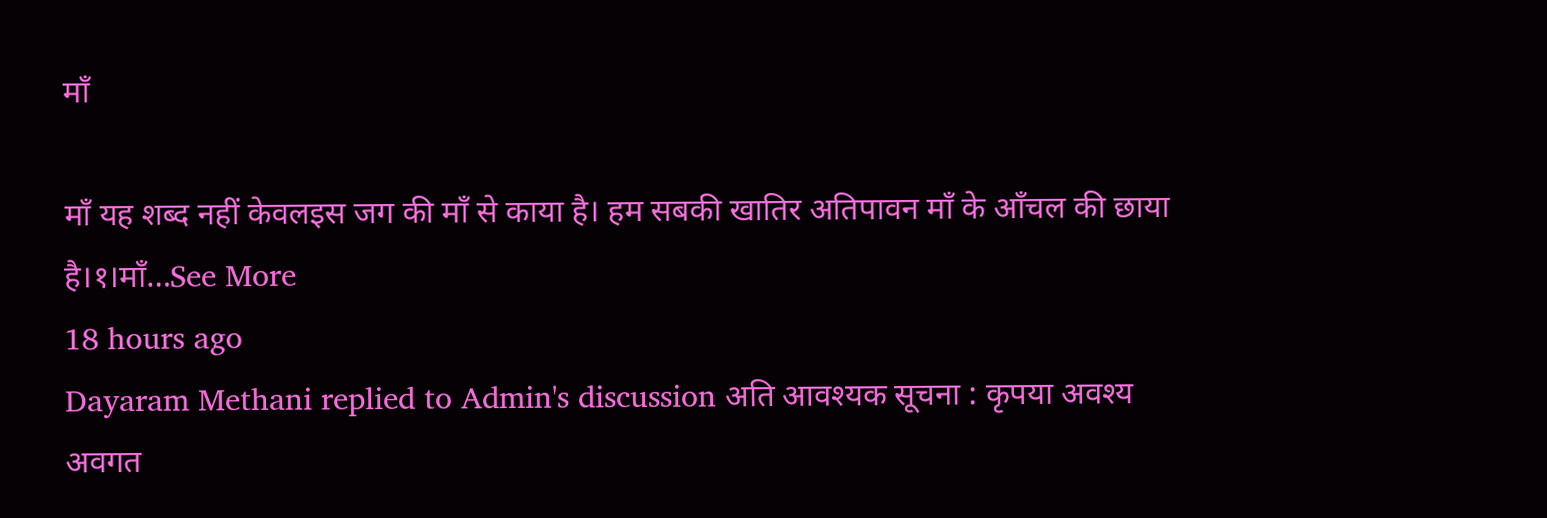माँ

माँ यह शब्द नहीं केवलइस जग की माँ से काया है। हम सबकी खातिर अतिपावन माँ के आँचल की छाया है।१।माँ…See More
18 hours ago
Dayaram Methani replied to Admin's discussion अति आवश्यक सूचना : कृपया अवश्य अवगत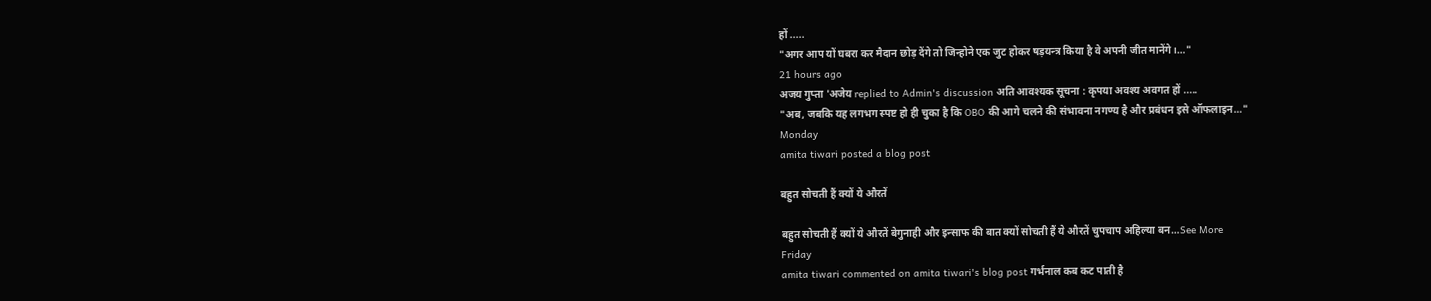हों .....
"अगर आप यों घबरा कर मैदान छोड़ देंगे तो जिन्होने एक जुट होकर षड़यन्त्र किया है वे अपनी जीत मानेंगे।…"
21 hours ago
अजय गुप्ता 'अजेय replied to Admin's discussion अति आवश्यक सूचना : कृपया अवश्य अवगत हों .....
"अब, जबकि यह लगभग स्पष्ट हो ही चुका है कि OBO की आगे चलने की संभावना नगण्य है और प्रबंधन इसे ऑफलाइन…"
Monday
amita tiwari posted a blog post

बहुत सोचती हैं क्यों ये औरतें

बहुत सोचती हैं क्यों ये औरतें बेगुनाही और इन्साफ की बात क्यों सोचती हैं ये औरतें चुपचाप अहिल्या बन…See More
Friday
amita tiwari commented on amita tiwari's blog post गर्भनाल कब कट पाती है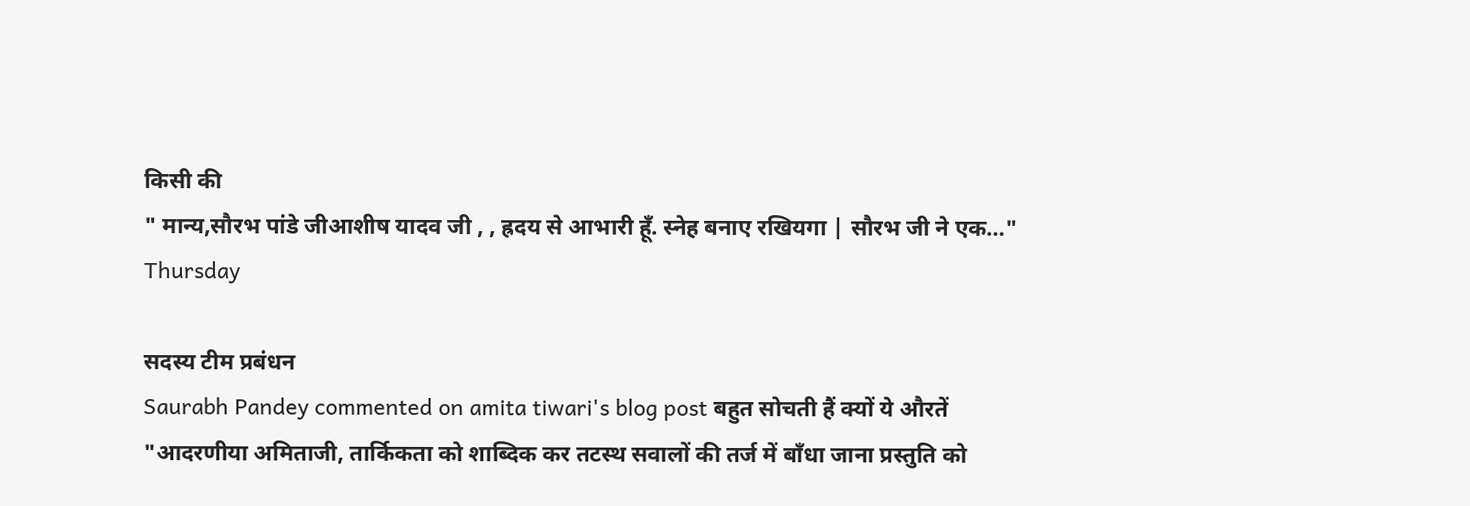किसी की
" मान्य,सौरभ पांडे जीआशीष यादव जी , , ह्रदय से आभारी हूँ. स्नेह बनाए रखियगा | सौरभ जी ने एक…"
Thursday

सदस्य टीम प्रबंधन
Saurabh Pandey commented on amita tiwari's blog post बहुत सोचती हैं क्यों ये औरतें
"आदरणीया अमिताजी, तार्किकता को शाब्दिक कर तटस्थ सवालों की तर्ज में बाँधा जाना प्रस्तुति को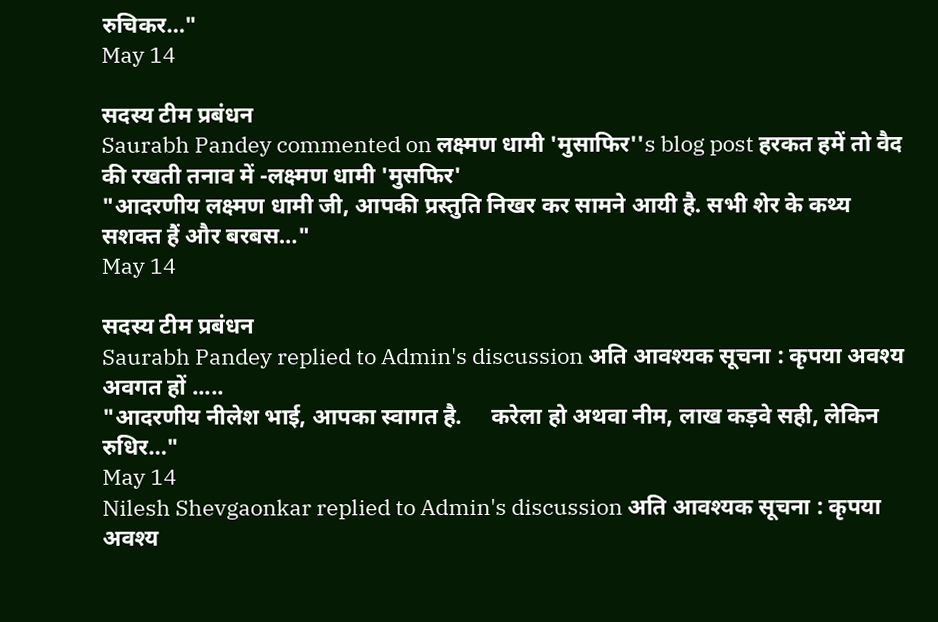रुचिकर…"
May 14

सदस्य टीम प्रबंधन
Saurabh Pandey commented on लक्ष्मण धामी 'मुसाफिर''s blog post हरकत हमें तो वैद की रखती तनाव में -लक्ष्मण धामी 'मुसफिर'
"आदरणीय लक्ष्मण धामी जी, आपकी प्रस्तुति निखर कर सामने आयी है. सभी शेर के कथ्य सशक्त हैं और बरबस…"
May 14

सदस्य टीम प्रबंधन
Saurabh Pandey replied to Admin's discussion अति आवश्यक सूचना : कृपया अवश्य अवगत हों .....
"आदरणीय नीलेश भाई, आपका स्वागत है.     करेला हो अथवा नीम, लाख कड़वे सही, लेकिन रुधिर…"
May 14
Nilesh Shevgaonkar replied to Admin's discussion अति आवश्यक सूचना : कृपया अवश्य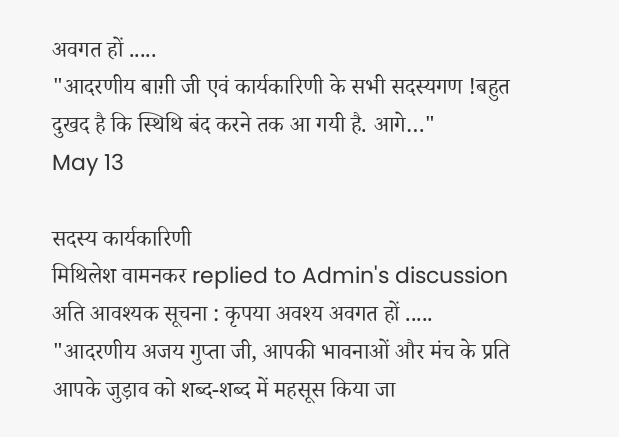अवगत हों .....
"आदरणीय बाग़ी जी एवं कार्यकारिणी के सभी सदस्यगण !बहुत दुखद है कि स्थिथि बंद करने तक आ गयी है. आगे…"
May 13

सदस्य कार्यकारिणी
मिथिलेश वामनकर replied to Admin's discussion अति आवश्यक सूचना : कृपया अवश्य अवगत हों .....
"आदरणीय अजय गुप्ता जी, आपकी भावनाओं और मंच के प्रति आपके जुड़ाव को शब्द-शब्द में महसूस किया जा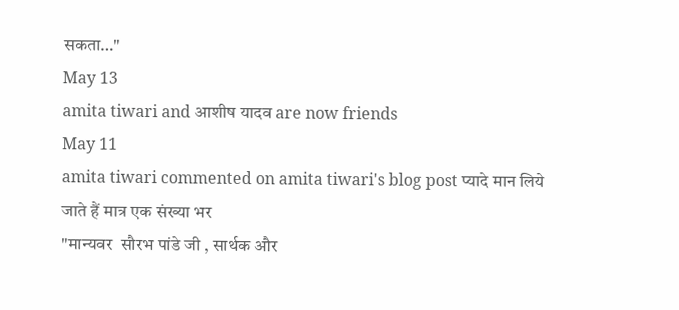सकता…"
May 13
amita tiwari and आशीष यादव are now friends
May 11
amita tiwari commented on amita tiwari's blog post प्यादे मान लिये जाते हैं मात्र एक संख्या भर
"मान्यवर  सौरभ पांडे जी , सार्थक और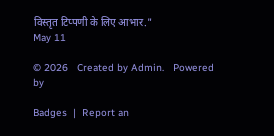विस्तृत टिप्पणी के लिए आभार."
May 11

© 2026   Created by Admin.   Powered by

Badges  |  Report an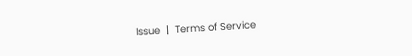Issue  |  Terms of Service